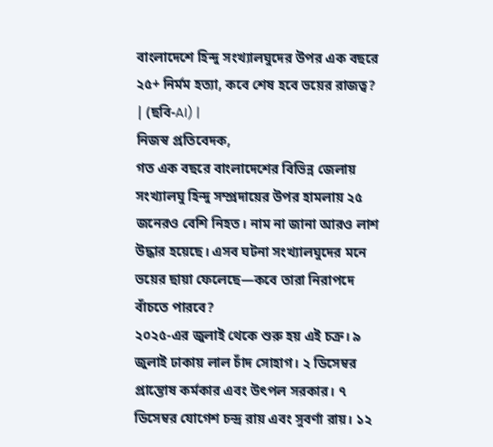বাংলাদেশে হিন্দু সংখ্যালঘুদের উপর এক বছরে ২৫+ নির্মম হত্যা, কবে শেষ হবে ভয়ের রাজত্ব?
| (ছবি-AI) |
নিজস্ব প্রতিবেদক,
গত এক বছরে বাংলাদেশের বিভিন্ন জেলায় সংখ্যালঘু হিন্দু সম্প্রদায়ের উপর হামলায় ২৫ জনেরও বেশি নিহত। নাম না জানা আরও লাশ উদ্ধার হয়েছে। এসব ঘটনা সংখ্যালঘুদের মনে ভয়ের ছায়া ফেলেছে—কবে তারা নিরাপদে বাঁচতে পারবে?
২০২৫-এর জুলাই থেকে শুরু হয় এই চক্র। ৯ জুলাই ঢাকায় লাল চাঁদ সোহাগ। ২ ডিসেম্বর প্রান্তোষ কর্মকার এবং উৎপল সরকার। ৭ ডিসেম্বর যোগেশ চন্দ্র রায় এবং সুবর্ণা রায়। ১২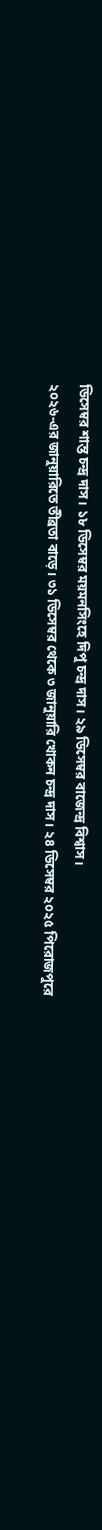ডিসেম্বর শান্ত চন্দ্র দাস। ১৮ ডিসেম্বর ময়মনসিংহে দিপু চন্দ্র দাস। ২৯ ডিসেম্বর বাজেন্দ্র বিশ্বাস।
২০২৬-এর জানুয়ারিতে তীব্রতা বাড়ে। ৩১ ডিসেম্বর থেকে ৩ জানুয়ারি খোকন চন্দ্র দাস। ২৪ ডিসেম্বর ২০২৫ পিরোজপুরে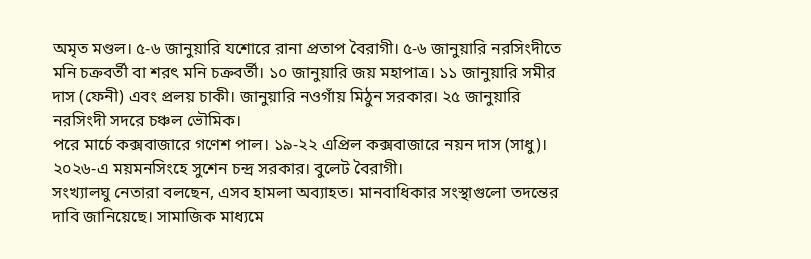অমৃত মণ্ডল। ৫-৬ জানুয়ারি যশোরে রানা প্রতাপ বৈরাগী। ৫-৬ জানুয়ারি নরসিংদীতে মনি চক্রবর্তী বা শরৎ মনি চক্রবর্তী। ১০ জানুয়ারি জয় মহাপাত্র। ১১ জানুয়ারি সমীর দাস (ফেনী) এবং প্রলয় চাকী। জানুয়ারি নওগাঁয় মিঠুন সরকার। ২৫ জানুয়ারি নরসিংদী সদরে চঞ্চল ভৌমিক।
পরে মার্চে কক্সবাজারে গণেশ পাল। ১৯-২২ এপ্রিল কক্সবাজারে নয়ন দাস (সাধু)। ২০২৬-এ ময়মনসিংহে সুশেন চন্দ্র সরকার। বুলেট বৈরাগী।
সংখ্যালঘু নেতারা বলছেন, এসব হামলা অব্যাহত। মানবাধিকার সংস্থাগুলো তদন্তের দাবি জানিয়েছে। সামাজিক মাধ্যমে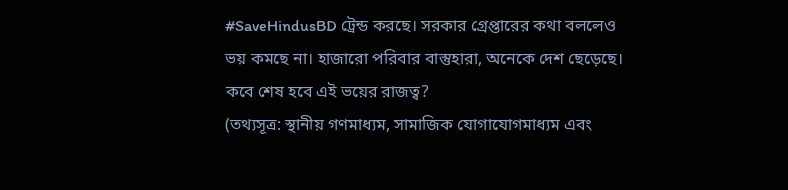#SaveHindusBD ট্রেন্ড করছে। সরকার গ্রেপ্তারের কথা বললেও ভয় কমছে না। হাজারো পরিবার বাস্তুহারা, অনেকে দেশ ছেড়েছে। কবে শেষ হবে এই ভয়ের রাজত্ব?
(তথ্যসূত্র: স্থানীয় গণমাধ্যম, সামাজিক যোগাযোগমাধ্যম এবং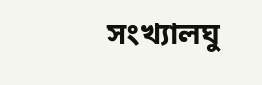সংখ্যালঘু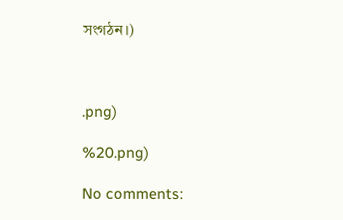সংগঠন।)



.png)

%20.png)

No comments: